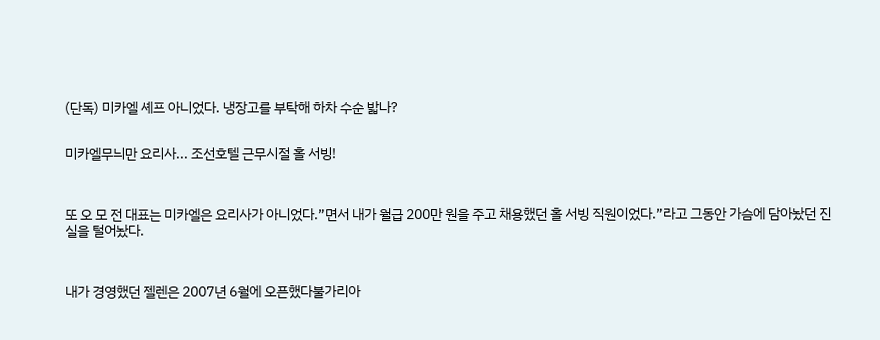(단독) 미카엘 셰프 아니었다. 냉장고를 부탁해 하차 수순 밟나?


미카엘무늬만 요리사... 조선호텔 근무시절 홀 서빙!



또 오 모 전 대표는 미카엘은 요리사가 아니었다.”면서 내가 월급 200만 원을 주고 채용했던 홀 서빙 직원이었다.”라고 그동안 가슴에 담아놨던 진실을 털어놨다.



내가 경영했던 젤렌은 2007년 6월에 오픈했다불가리아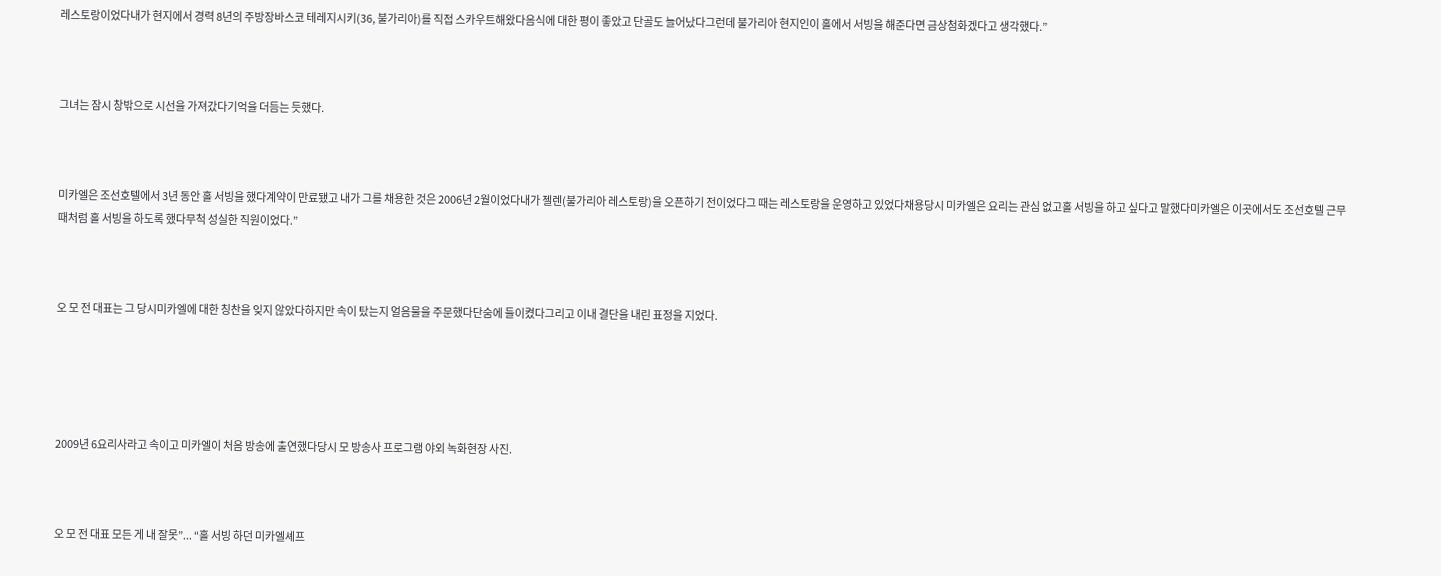레스토랑이었다내가 현지에서 경력 8년의 주방장바스코 테레지시키(36, 불가리아)를 직접 스카우트해왔다음식에 대한 평이 좋았고 단골도 늘어났다그런데 불가리아 현지인이 홀에서 서빙을 해준다면 금상첨화겠다고 생각했다.”



그녀는 잠시 창밖으로 시선을 가져갔다기억을 더듬는 듯했다.



미카엘은 조선호텔에서 3년 동안 홀 서빙을 했다계약이 만료됐고 내가 그를 채용한 것은 2006년 2월이었다내가 젤렌(불가리아 레스토랑)을 오픈하기 전이었다그 때는 레스토랑을 운영하고 있었다채용당시 미카엘은 요리는 관심 없고홀 서빙을 하고 싶다고 말했다미카엘은 이곳에서도 조선호텔 근무 때처럼 홀 서빙을 하도록 했다무척 성실한 직원이었다.”



오 모 전 대표는 그 당시미카엘에 대한 칭찬을 잊지 않았다하지만 속이 탔는지 얼음물을 주문했다단숨에 들이켰다그리고 이내 결단을 내린 표정을 지었다.





2009년 6요리사라고 속이고 미카엘이 처음 방송에 출연했다당시 모 방송사 프로그램 야외 녹화현장 사진.



오 모 전 대표 모든 게 내 잘못”... “홀 서빙 하던 미카엘셰프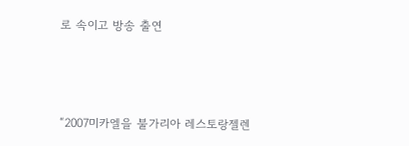로 속이고 방송 출연



“2007미카엘을 불가리아 레스토랑젤렌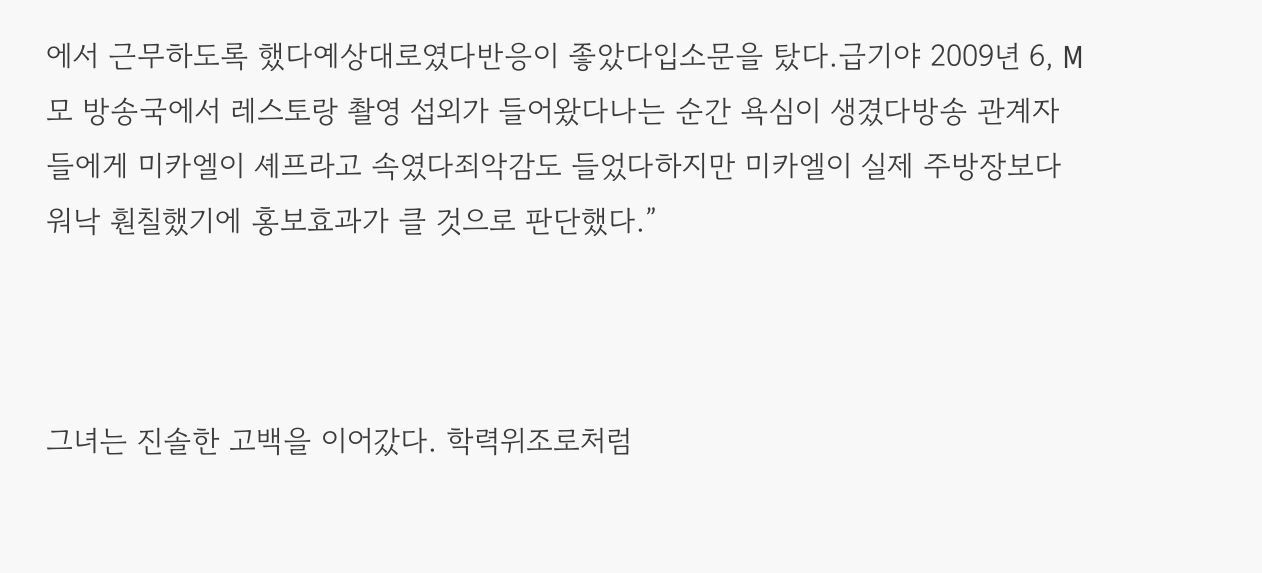에서 근무하도록 했다예상대로였다반응이 좋았다입소문을 탔다.급기야 2009년 6, M 모 방송국에서 레스토랑 촬영 섭외가 들어왔다나는 순간 욕심이 생겼다방송 관계자들에게 미카엘이 셰프라고 속였다죄악감도 들었다하지만 미카엘이 실제 주방장보다 워낙 훤칠했기에 홍보효과가 클 것으로 판단했다.”



그녀는 진솔한 고백을 이어갔다. 학력위조로처럼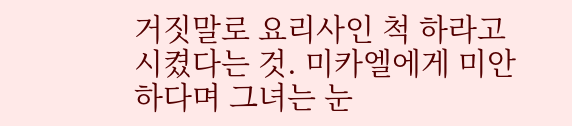거짓말로 요리사인 척 하라고 시켰다는 것. 미카엘에게 미안하다며 그녀는 눈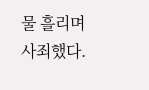물 흘리며 사죄했다.